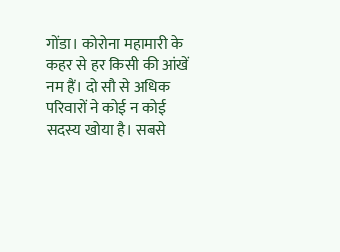गोंडा। कोरोना महामारी के कहर से हर किसी की आंखें नम हैं। दो सौ से अधिक परिवारों ने कोई न कोई सदस्य खोया है। सबसे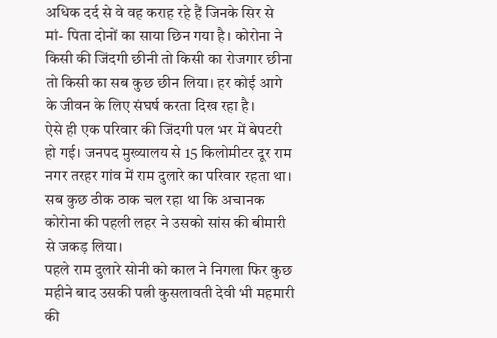अधिक दर्द से वे वह कराह रहे हैं जिनके सिर से मां- पिता दोनों का साया छिन गया है। कोरोना ने किसी की जिंदगी छीनी तो किसी का रोजगार छीना तो किसी का सब कुछ छीन लिया। हर कोई आगे के जीवन के लिए संघर्ष करता दिख रहा है।
ऐसे ही एक परिवार की जिंदगी पल भर में बेपटरी हो गई। जनपद मुख्यालय से 15 किलोमीटर दूर राम नगर तरहर गांव में राम दुलारे का परिवार रहता था। सब कुछ ठीक ठाक चल रहा था कि अचानक कोरोना की पहली लहर ने उसको सांस की बीमारी से जकड़ लिया।
पहले राम दुलारे सोनी को काल ने निगला फिर कुछ महीने बाद उसकी पत्नी कुसलावती देवी भी महमारी की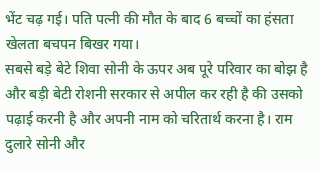भेंट चढ़ गई। पति पत्नी की मौत के बाद 6 बच्चों का हंसता खेलता बचपन बिखर गया।
सबसे बड़े बेटे शिवा सोनी के ऊपर अब पूरे परिवार का बोझ है और बड़ी बेटी रोशनी सरकार से अपील कर रही है की उसको पढ़ाई करनी है और अपनी नाम को चरितार्थ करना है। राम दुलारे सोनी और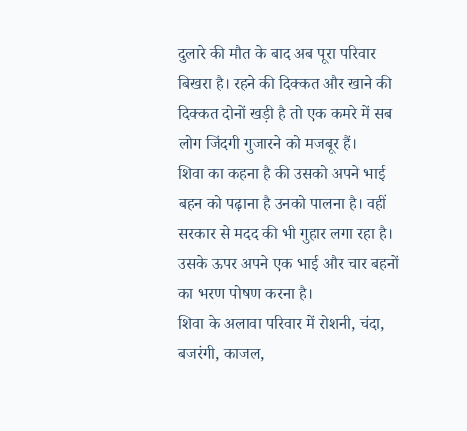दुलारे की मौत के बाद अब पूरा परिवार बिखरा है। रहने की दिक्कत और खाने की दिक्कत दोनों खड़ी है तो एक कमरे में सब लोग जिंदगी गुजारने को मजबूर हैं।
शिवा का कहना है की उसको अपने भाई बहन को पढ़ाना है उनको पालना है। वहीं सरकार से मदद की भी गुहार लगा रहा है। उसके ऊपर अपने एक भाई और चार बहनों का भरण पोषण करना है।
शिवा के अलावा परिवार में रोशनी, चंदा, बजरंगी, काजल,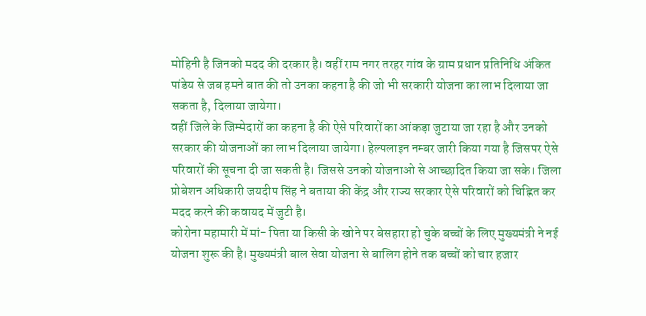मोहिनी है जिनको मदद की दरकार है। वहीं राम नगर तरहर गांव के ग्राम प्रधान प्रतिनिधि अंकित पांडेय से जब हमने बात की तो उनका कहना है की जो भी सरकारी योजना का लाभ दिलाया जा सकता है, दिलाया जायेगा।
वहीं जिले के जिम्मेदारों का कहना है की ऐसे परिवारों का आंकड़ा जुटाया जा रहा है और उनको सरकार की योजनाओं का लाभ दिलाया जायेगा। हेल्पलाइन नम्बर जारी किया गया है जिसपर ऐसे परिवारों की सूचना दी जा सकती है। जिससे उनको योजनाओ से आच्छादित किया जा सके। जिला प्रोबेशन अधिकारी जयदीप सिंह ने बताया की केंद्र और राज्य सरकार ऐसे परिवारों को चिह्नित कर मदद करने की कवायद में जुटी है।
कोरोना महामारी में मां- पिता या किसी के खोने पर बेसहारा हो चुके बच्चों के लिए मुख्यमंत्री ने नई योजना शुरू की है। मुख्यमंत्री बाल सेवा योजना से बालिग होने तक बच्चों को चार हजार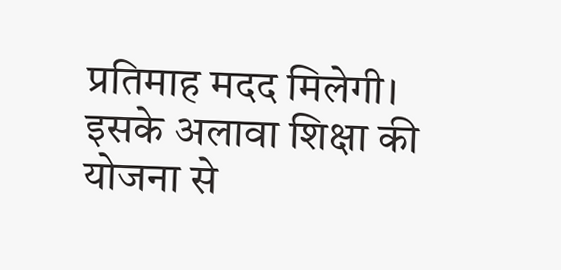प्रतिमाह मदद मिलेगी। इसके अलावा शिक्षा की योजना से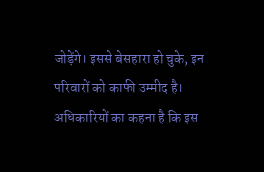जोड़ेंगे। इससे बेसहारा हो चुके, इन परिवारों को काफी उम्मीद है। अधिकारियों का कहना है कि इस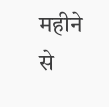महीने से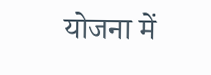योजना में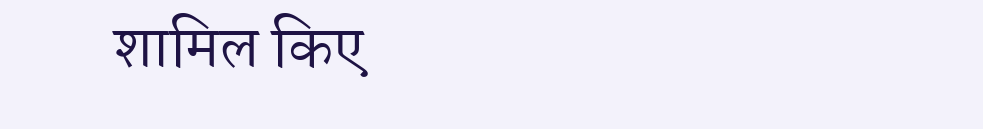शामिल किए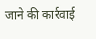जाने की कार्रवाई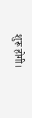शुरू होगी।